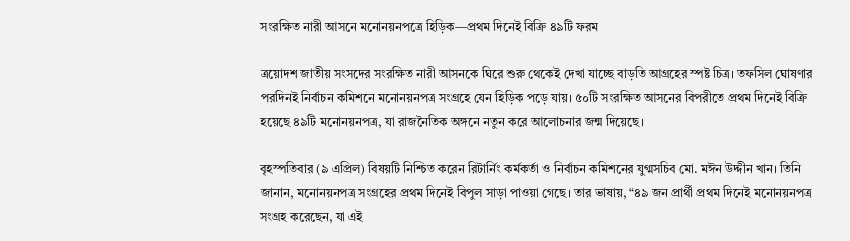সংরক্ষিত নারী আসনে মনোনয়নপত্রে হিড়িক—প্রথম দিনেই বিক্রি ৪৯টি ফরম

ত্রয়োদশ জাতীয় সংসদের সংরক্ষিত নারী আসনকে ঘিরে শুরু থেকেই দেখা যাচ্ছে বাড়তি আগ্রহের স্পষ্ট চিত্র। তফসিল ঘোষণার পরদিনই নির্বাচন কমিশনে মনোনয়নপত্র সংগ্রহে যেন হিড়িক পড়ে যায়। ৫০টি সংরক্ষিত আসনের বিপরীতে প্রথম দিনেই বিক্রি হয়েছে ৪৯টি মনোনয়নপত্র, যা রাজনৈতিক অঙ্গনে নতুন করে আলোচনার জন্ম দিয়েছে।

বৃহস্পতিবার (৯ এপ্রিল) বিষয়টি নিশ্চিত করেন রিটার্নিং কর্মকর্তা ও নির্বাচন কমিশনের যুগ্মসচিব মো. মঈন উদ্দীন খান। তিনি জানান, মনোনয়নপত্র সংগ্রহের প্রথম দিনেই বিপুল সাড়া পাওয়া গেছে। তার ভাষায়, “৪৯ জন প্রার্থী প্রথম দিনেই মনোনয়নপত্র সংগ্রহ করেছেন, যা এই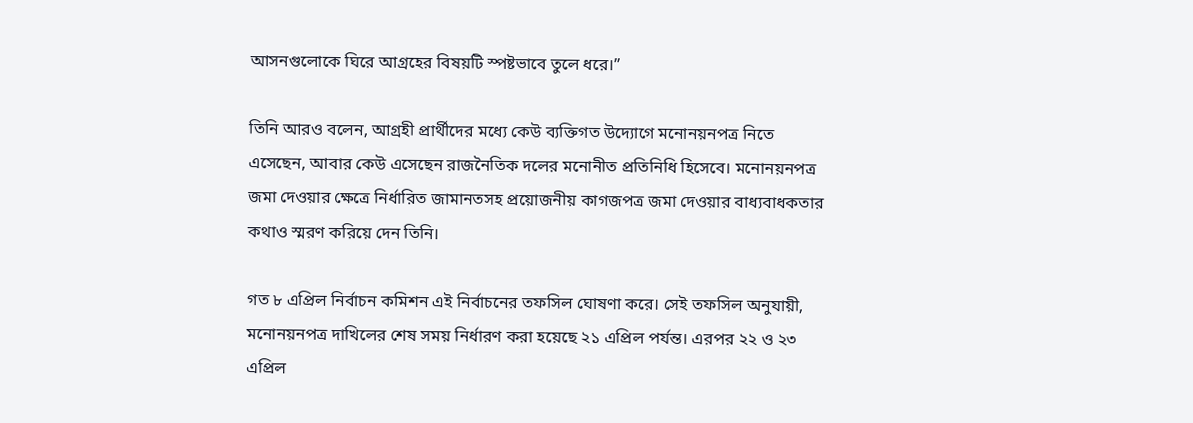আসনগুলোকে ঘিরে আগ্রহের বিষয়টি স্পষ্টভাবে তুলে ধরে।”

তিনি আরও বলেন, আগ্রহী প্রার্থীদের মধ্যে কেউ ব্যক্তিগত উদ্যোগে মনোনয়নপত্র নিতে এসেছেন, আবার কেউ এসেছেন রাজনৈতিক দলের মনোনীত প্রতিনিধি হিসেবে। মনোনয়নপত্র জমা দেওয়ার ক্ষেত্রে নির্ধারিত জামানতসহ প্রয়োজনীয় কাগজপত্র জমা দেওয়ার বাধ্যবাধকতার কথাও স্মরণ করিয়ে দেন তিনি।

গত ৮ এপ্রিল নির্বাচন কমিশন এই নির্বাচনের তফসিল ঘোষণা করে। সেই তফসিল অনুযায়ী, মনোনয়নপত্র দাখিলের শেষ সময় নির্ধারণ করা হয়েছে ২১ এপ্রিল পর্যন্ত। এরপর ২২ ও ২৩ এপ্রিল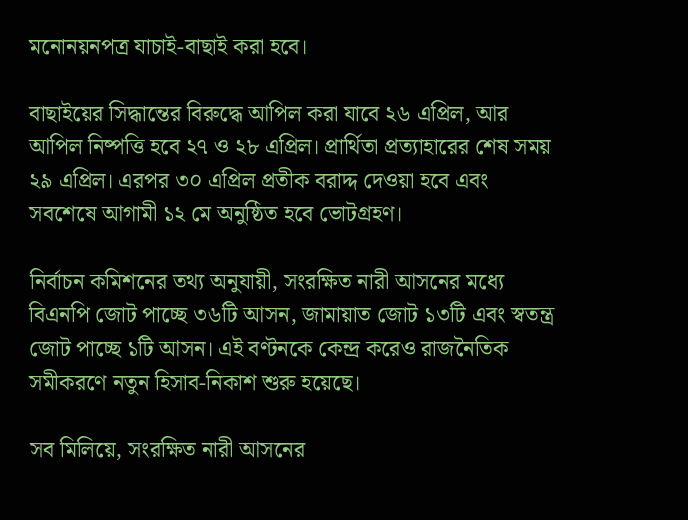মনোনয়নপত্র যাচাই-বাছাই করা হবে।

বাছাইয়ের সিদ্ধান্তের বিরুদ্ধে আপিল করা যাবে ২৬ এপ্রিল, আর আপিল নিষ্পত্তি হবে ২৭ ও ২৮ এপ্রিল। প্রার্থিতা প্রত্যাহারের শেষ সময় ২৯ এপ্রিল। এরপর ৩০ এপ্রিল প্রতীক বরাদ্দ দেওয়া হবে এবং সবশেষে আগামী ১২ মে অনুষ্ঠিত হবে ভোটগ্রহণ।

নির্বাচন কমিশনের তথ্য অনুযায়ী, সংরক্ষিত নারী আসনের মধ্যে বিএনপি জোট পাচ্ছে ৩৬টি আসন, জামায়াত জোট ১৩টি এবং স্বতন্ত্র জোট পাচ্ছে ১টি আসন। এই বণ্টনকে কেন্দ্র করেও রাজনৈতিক সমীকরণে নতুন হিসাব-নিকাশ শুরু হয়েছে।

সব মিলিয়ে, সংরক্ষিত নারী আসনের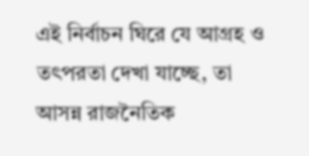এই নির্বাচন ঘিরে যে আগ্রহ ও তৎপরতা দেখা যাচ্ছে, তা আসন্ন রাজনৈতিক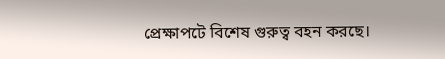প্রেক্ষাপটে বিশেষ গুরুত্ব বহন করছে।